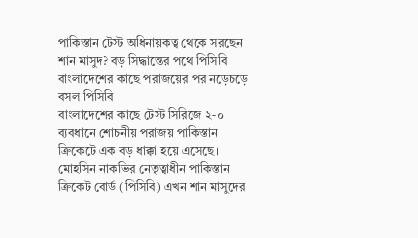পাকিস্তান টেস্ট অধিনায়কত্ব থেকে সরছেন শান মাসুদ? বড় সিদ্ধান্তের পথে পিসিবি
বাংলাদেশের কাছে পরাজয়ের পর নড়েচড়ে বসল পিসিবি
বাংলাদেশের কাছে টেস্ট সিরিজে ২-০ ব্যবধানে শোচনীয় পরাজয় পাকিস্তান ক্রিকেটে এক বড় ধাক্কা হয়ে এসেছে। মোহসিন নাকভির নেতৃত্বাধীন পাকিস্তান ক্রিকেট বোর্ড (পিসিবি) এখন শান মাসুদের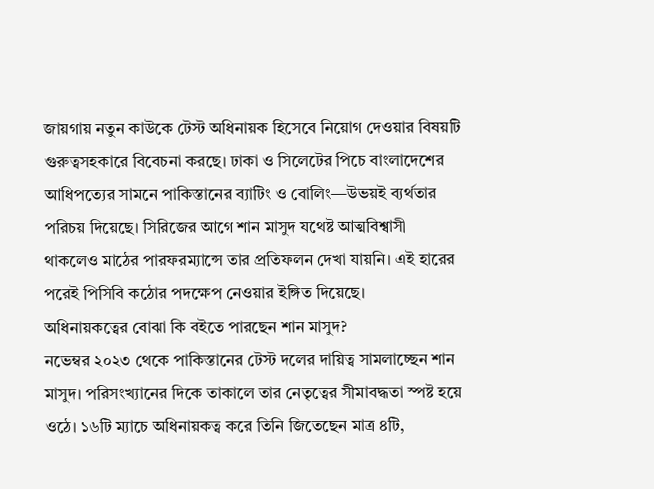জায়গায় নতুন কাউকে টেস্ট অধিনায়ক হিসেবে নিয়োগ দেওয়ার বিষয়টি গুরুত্বসহকারে বিবেচনা করছে। ঢাকা ও সিলেটের পিচে বাংলাদেশের আধিপত্যের সামনে পাকিস্তানের ব্যাটিং ও বোলিং—উভয়ই ব্যর্থতার পরিচয় দিয়েছে। সিরিজের আগে শান মাসুদ যথেষ্ট আত্মবিশ্বাসী থাকলেও মাঠের পারফরম্যান্সে তার প্রতিফলন দেখা যায়নি। এই হারের পরেই পিসিবি কঠোর পদক্ষেপ নেওয়ার ইঙ্গিত দিয়েছে।
অধিনায়কত্বের বোঝা কি বইতে পারছেন শান মাসুদ?
নভেম্বর ২০২৩ থেকে পাকিস্তানের টেস্ট দলের দায়িত্ব সামলাচ্ছেন শান মাসুদ। পরিসংখ্যানের দিকে তাকালে তার নেতৃত্বের সীমাবদ্ধতা স্পষ্ট হয়ে ওঠে। ১৬টি ম্যাচে অধিনায়কত্ব করে তিনি জিতেছেন মাত্র ৪টি,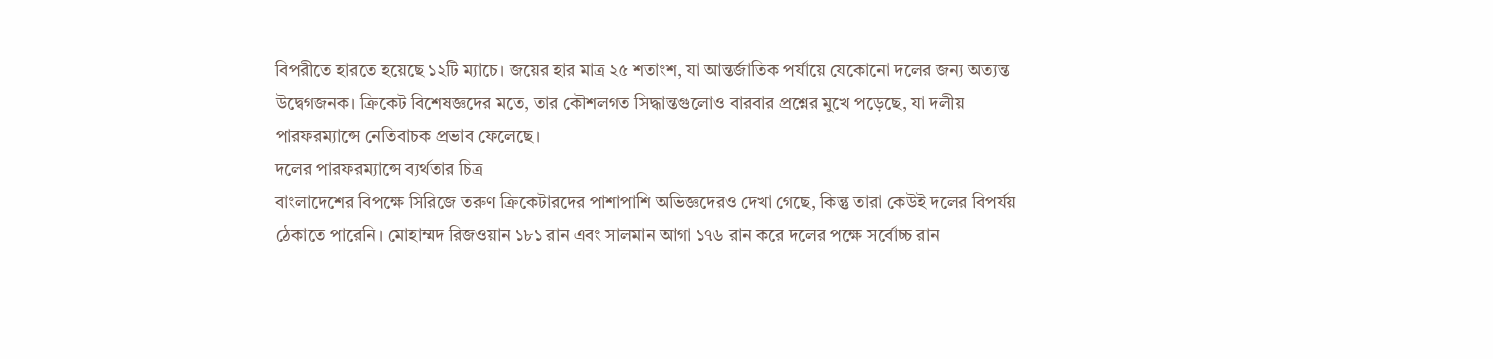বিপরীতে হারতে হয়েছে ১২টি ম্যাচে। জয়ের হার মাত্র ২৫ শতাংশ, যা আন্তর্জাতিক পর্যায়ে যেকোনো দলের জন্য অত্যন্ত উদ্বেগজনক। ক্রিকেট বিশেষজ্ঞদের মতে, তার কৌশলগত সিদ্ধান্তগুলোও বারবার প্রশ্নের মুখে পড়েছে, যা দলীয় পারফরম্যান্সে নেতিবাচক প্রভাব ফেলেছে।
দলের পারফরম্যান্সে ব্যর্থতার চিত্র
বাংলাদেশের বিপক্ষে সিরিজে তরুণ ক্রিকেটারদের পাশাপাশি অভিজ্ঞদেরও দেখা গেছে, কিন্তু তারা কেউই দলের বিপর্যয় ঠেকাতে পারেনি। মোহাম্মদ রিজওয়ান ১৮১ রান এবং সালমান আগা ১৭৬ রান করে দলের পক্ষে সর্বোচ্চ রান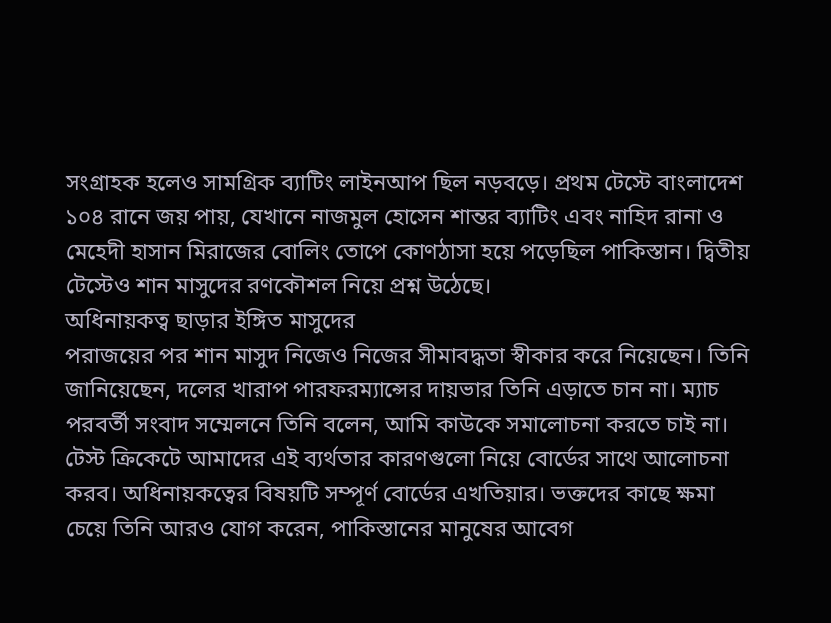সংগ্রাহক হলেও সামগ্রিক ব্যাটিং লাইনআপ ছিল নড়বড়ে। প্রথম টেস্টে বাংলাদেশ ১০৪ রানে জয় পায়, যেখানে নাজমুল হোসেন শান্তর ব্যাটিং এবং নাহিদ রানা ও মেহেদী হাসান মিরাজের বোলিং তোপে কোণঠাসা হয়ে পড়েছিল পাকিস্তান। দ্বিতীয় টেস্টেও শান মাসুদের রণকৌশল নিয়ে প্রশ্ন উঠেছে।
অধিনায়কত্ব ছাড়ার ইঙ্গিত মাসুদের
পরাজয়ের পর শান মাসুদ নিজেও নিজের সীমাবদ্ধতা স্বীকার করে নিয়েছেন। তিনি জানিয়েছেন, দলের খারাপ পারফরম্যান্সের দায়ভার তিনি এড়াতে চান না। ম্যাচ পরবর্তী সংবাদ সম্মেলনে তিনি বলেন, আমি কাউকে সমালোচনা করতে চাই না। টেস্ট ক্রিকেটে আমাদের এই ব্যর্থতার কারণগুলো নিয়ে বোর্ডের সাথে আলোচনা করব। অধিনায়কত্বের বিষয়টি সম্পূর্ণ বোর্ডের এখতিয়ার। ভক্তদের কাছে ক্ষমা চেয়ে তিনি আরও যোগ করেন, পাকিস্তানের মানুষের আবেগ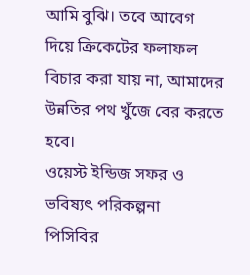আমি বুঝি। তবে আবেগ দিয়ে ক্রিকেটের ফলাফল বিচার করা যায় না, আমাদের উন্নতির পথ খুঁজে বের করতে হবে।
ওয়েস্ট ইন্ডিজ সফর ও ভবিষ্যৎ পরিকল্পনা
পিসিবির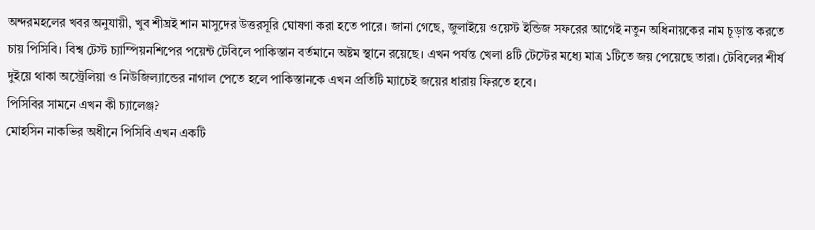অন্দরমহলের খবর অনুযায়ী, খুব শীঘ্রই শান মাসুদের উত্তরসূরি ঘোষণা করা হতে পারে। জানা গেছে, জুলাইয়ে ওয়েস্ট ইন্ডিজ সফরের আগেই নতুন অধিনায়কের নাম চূড়ান্ত করতে চায় পিসিবি। বিশ্ব টেস্ট চ্যাম্পিয়নশিপের পয়েন্ট টেবিলে পাকিস্তান বর্তমানে অষ্টম স্থানে রয়েছে। এখন পর্যন্ত খেলা ৪টি টেস্টের মধ্যে মাত্র ১টিতে জয় পেয়েছে তারা। টেবিলের শীর্ষ দুইয়ে থাকা অস্ট্রেলিয়া ও নিউজিল্যান্ডের নাগাল পেতে হলে পাকিস্তানকে এখন প্রতিটি ম্যাচেই জয়ের ধারায় ফিরতে হবে।
পিসিবির সামনে এখন কী চ্যালেঞ্জ?
মোহসিন নাকভির অধীনে পিসিবি এখন একটি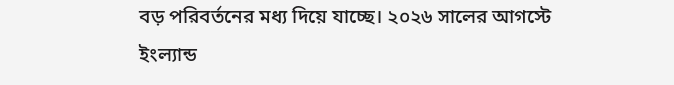বড় পরিবর্তনের মধ্য দিয়ে যাচ্ছে। ২০২৬ সালের আগস্টে ইংল্যান্ড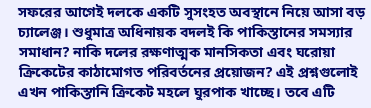সফরের আগেই দলকে একটি সুসংহত অবস্থানে নিয়ে আসা বড় চ্যালেঞ্জ। শুধুমাত্র অধিনায়ক বদলই কি পাকিস্তানের সমস্যার সমাধান? নাকি দলের রক্ষণাত্মক মানসিকতা এবং ঘরোয়া ক্রিকেটের কাঠামোগত পরিবর্তনের প্রয়োজন? এই প্রশ্নগুলোই এখন পাকিস্তানি ক্রিকেট মহলে ঘুরপাক খাচ্ছে। তবে এটি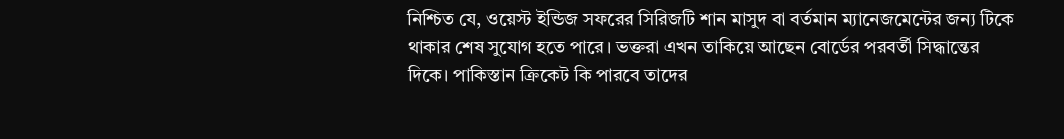নিশ্চিত যে, ওয়েস্ট ইন্ডিজ সফরের সিরিজটি শান মাসুদ বা বর্তমান ম্যানেজমেন্টের জন্য টিকে থাকার শেষ সুযোগ হতে পারে। ভক্তরা এখন তাকিয়ে আছেন বোর্ডের পরবর্তী সিদ্ধান্তের দিকে। পাকিস্তান ক্রিকেট কি পারবে তাদের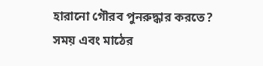হারানো গৌরব পুনরুদ্ধার করতে? সময় এবং মাঠের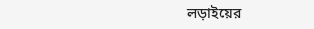লড়াইয়ের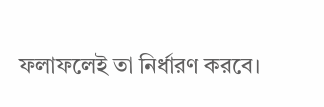ফলাফলেই তা নির্ধারণ করবে।